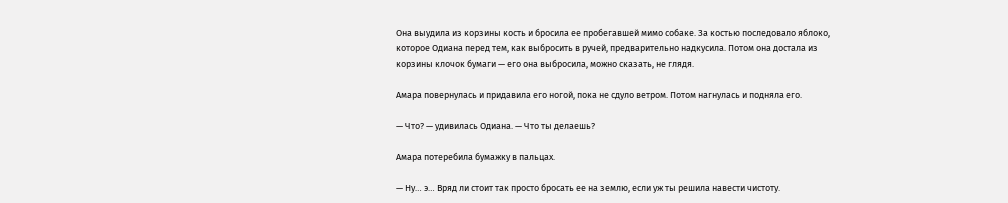Она выудила из корзины кость и бросила ее пробегавшей мимо собаке. За костью последовало яблоко, которое Одиана перед тем, как выбросить в ручей, предварительно надкусила. Потом она достала из корзины клочок бумаги — его она выбросила, можно сказать, не глядя.

Амара повернулась и придавила его ногой, пока не сдуло ветром. Потом нагнулась и подняла его.

— Что? — удивилась Одиана. — Что ты делаешь?

Амара потеребила бумажку в пальцах.

— Ну… э… Вряд ли стоит так просто бросать ее на землю, если уж ты решила навести чистоту.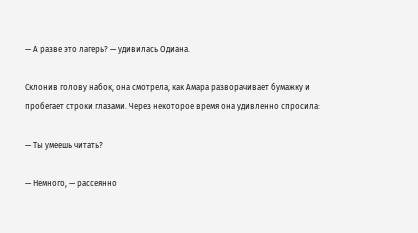— А разве это лагерь? — удивилась Одиана.

Склонив голову набок, она смотрела, как Амара разворачивает бумажку и пробегает строки глазами. Через некоторое время она удивленно спросила:

— Ты умеешь читать?

— Немного, — рассеянно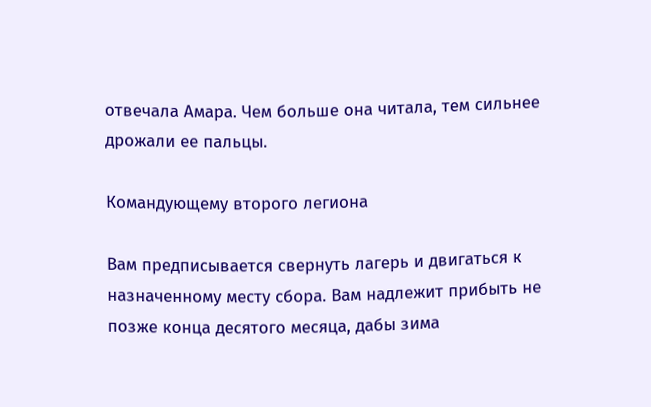отвечала Амара. Чем больше она читала, тем сильнее дрожали ее пальцы.

Командующему второго легиона

Вам предписывается свернуть лагерь и двигаться к назначенному месту сбора. Вам надлежит прибыть не позже конца десятого месяца, дабы зима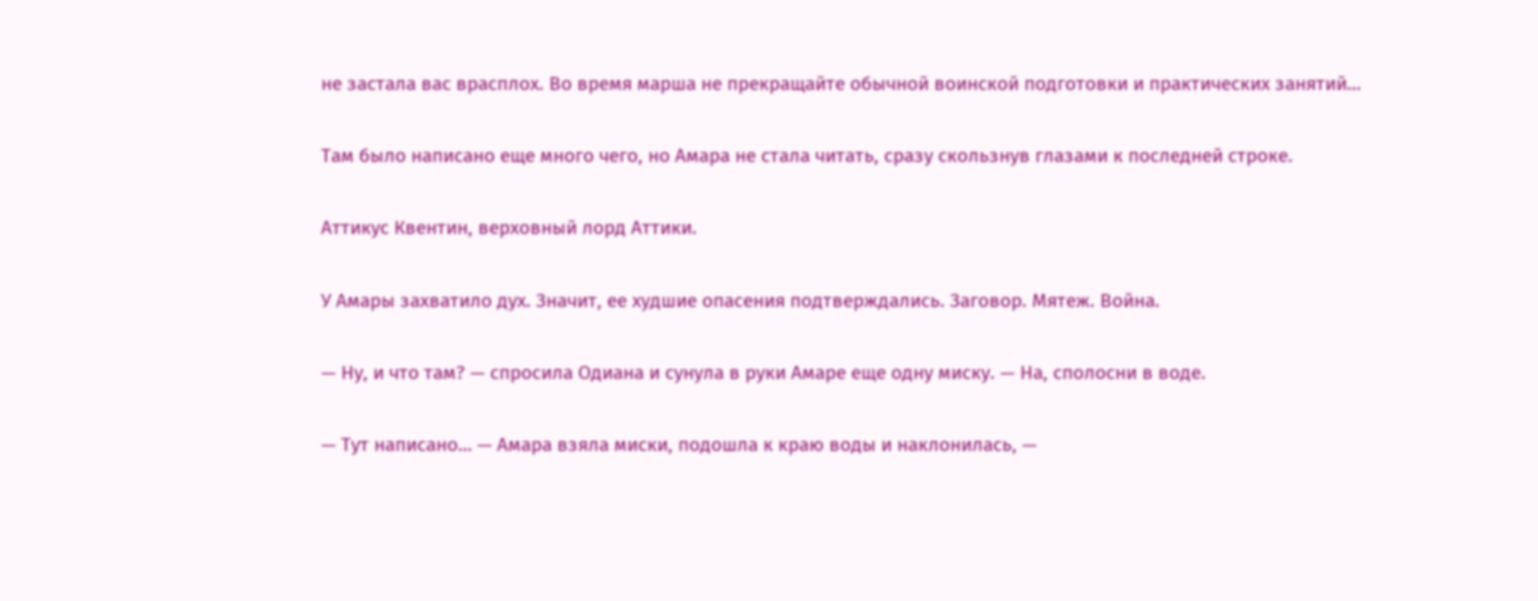не застала вас врасплох. Во время марша не прекращайте обычной воинской подготовки и практических занятий…

Там было написано еще много чего, но Амара не стала читать, сразу скользнув глазами к последней строке.

Аттикус Квентин, верховный лорд Аттики.

У Амары захватило дух. Значит, ее худшие опасения подтверждались. Заговор. Мятеж. Война.

— Ну, и что там? — спросила Одиана и сунула в руки Амаре еще одну миску. — На, сполосни в воде.

— Тут написано… — Амара взяла миски, подошла к краю воды и наклонилась, —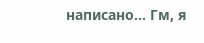написано… Гм, я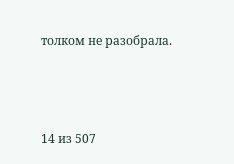толком не разобрала.



14 из 507